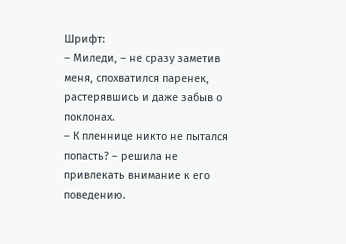Шрифт:
– Миледи, – не сразу заметив меня, спохватился паренек, растерявшись и даже забыв о поклонах.
– К пленнице никто не пытался попасть? – решила не привлекать внимание к его поведению.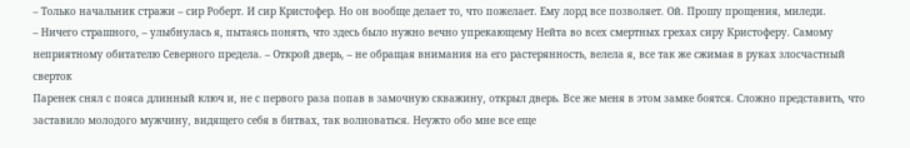– Только начальник стражи – сир Роберт. И сир Кристофер. Но он вообще делает то, что пожелает. Ему лорд все позволяет. Ой. Прошу прощения, миледи.
– Ничего страшного, – улыбнулась я, пытаясь понять, что здесь было нужно вечно упрекающему Нейта во всех смертных грехах сиру Кристоферу. Самому неприятному обитателю Северного предела. – Открой дверь, – не обращая внимания на его растерянность, велела я, все так же сжимая в руках злосчастный сверток
Паренек снял с пояса длинный ключ и, не с первого раза попав в замочную скважину, открыл дверь. Все же меня в этом замке боятся. Сложно представить, что заставило молодого мужчину, видящего себя в битвах, так волноваться. Неужто обо мне все еще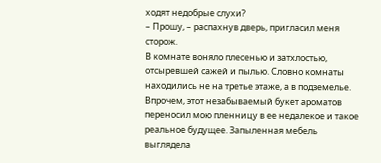ходят недобрые слухи?
– Прошу, – распахнув дверь, пригласил меня сторож.
В комнате воняло плесенью и затхлостью, отсыревшей сажей и пылью. Словно комнаты находились не на третье этаже, а в подземелье. Впрочем, этот незабываемый букет ароматов переносил мою пленницу в ее недалекое и такое реальное будущее. Запыленная мебель выглядела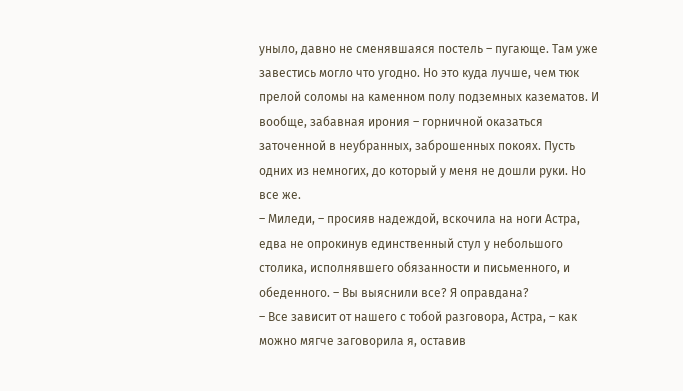уныло, давно не сменявшаяся постель – пугающе. Там уже завестись могло что угодно. Но это куда лучше, чем тюк прелой соломы на каменном полу подземных казематов. И вообще, забавная ирония – горничной оказаться заточенной в неубранных, заброшенных покоях. Пусть одних из немногих, до который у меня не дошли руки. Но все же.
– Миледи, – просияв надеждой, вскочила на ноги Астра, едва не опрокинув единственный стул у небольшого столика, исполнявшего обязанности и письменного, и обеденного. – Вы выяснили все? Я оправдана?
– Все зависит от нашего с тобой разговора, Астра, – как можно мягче заговорила я, оставив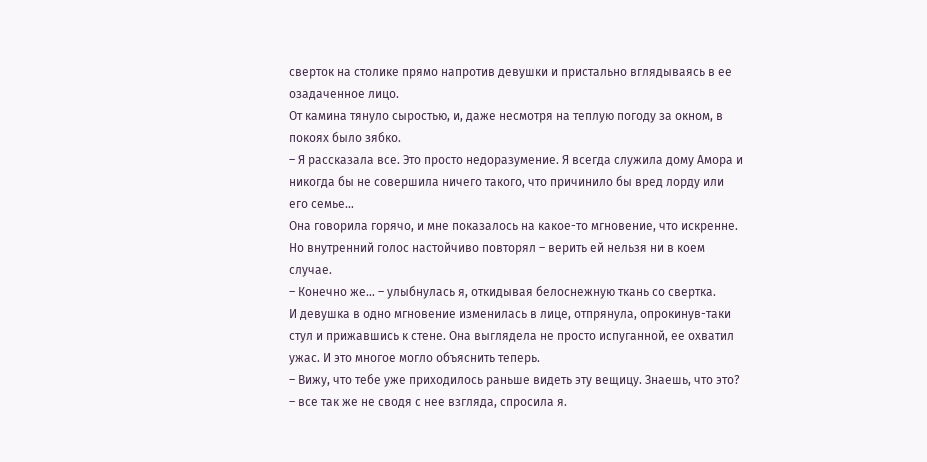сверток на столике прямо напротив девушки и пристально вглядываясь в ее озадаченное лицо.
От камина тянуло сыростью, и, даже несмотря на теплую погоду за окном, в покоях было зябко.
– Я рассказала все. Это просто недоразумение. Я всегда служила дому Амора и никогда бы не совершила ничего такого, что причинило бы вред лорду или его семье…
Она говорила горячо, и мне показалось на какое-то мгновение, что искренне. Но внутренний голос настойчиво повторял – верить ей нельзя ни в коем случае.
– Конечно же… – улыбнулась я, откидывая белоснежную ткань со свертка.
И девушка в одно мгновение изменилась в лице, отпрянула, опрокинув-таки стул и прижавшись к стене. Она выглядела не просто испуганной, ее охватил ужас. И это многое могло объяснить теперь.
– Вижу, что тебе уже приходилось раньше видеть эту вещицу. Знаешь, что это? – все так же не сводя с нее взгляда, спросила я.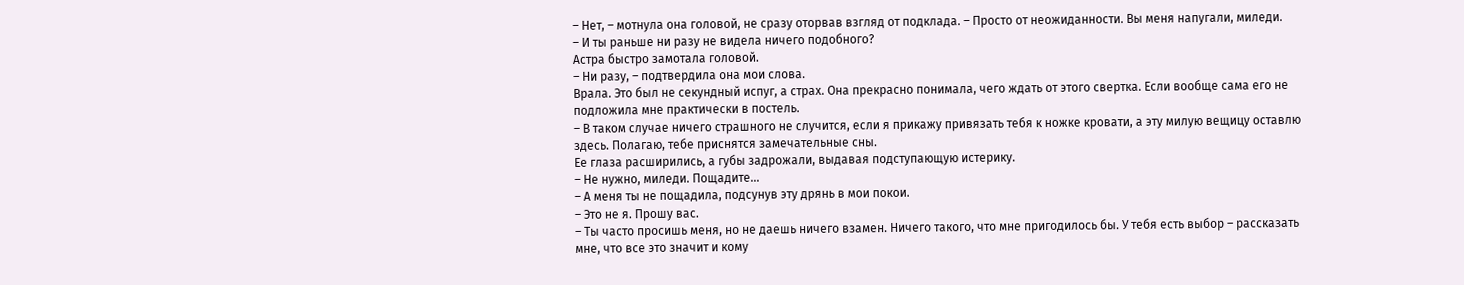– Нет, – мотнула она головой, не сразу оторвав взгляд от подклада. – Просто от неожиданности. Вы меня напугали, миледи.
– И ты раньше ни разу не видела ничего подобного?
Астра быстро замотала головой.
– Ни разу, – подтвердила она мои слова.
Врала. Это был не секундный испуг, а страх. Она прекрасно понимала, чего ждать от этого свертка. Если вообще сама его не подложила мне практически в постель.
– В таком случае ничего страшного не случится, если я прикажу привязать тебя к ножке кровати, а эту милую вещицу оставлю здесь. Полагаю, тебе приснятся замечательные сны.
Ее глаза расширились, а губы задрожали, выдавая подступающую истерику.
– Не нужно, миледи. Пощадите…
– А меня ты не пощадила, подсунув эту дрянь в мои покои.
– Это не я. Прошу вас.
– Ты часто просишь меня, но не даешь ничего взамен. Ничего такого, что мне пригодилось бы. У тебя есть выбор – рассказать мне, что все это значит и кому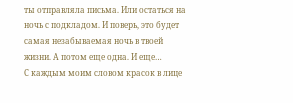ты отправляла письма. Или остаться на ночь с подкладом. И поверь, это будет самая незабываемая ночь в твоей жизни. А потом еще одна. И еще…
С каждым моим словом красок в лице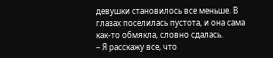девушки становилось все меньше. В глазах поселилась пустота, и она сама как-то обмякла, словно сдалась.
– Я расскажу все, что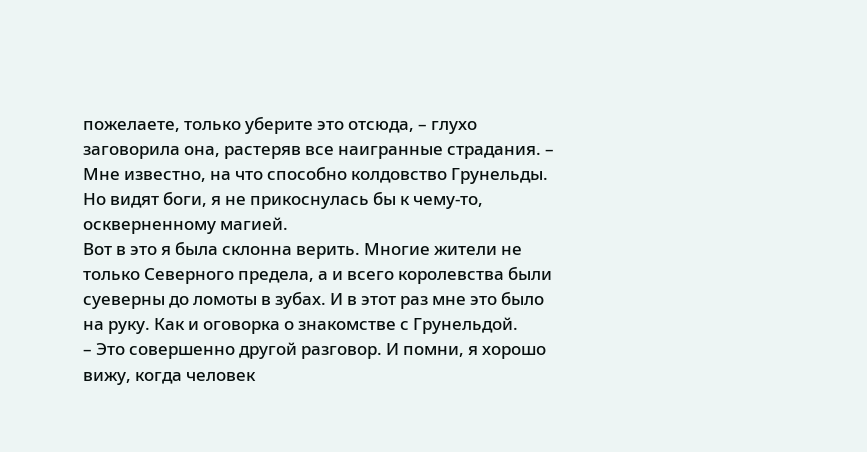пожелаете, только уберите это отсюда, – глухо заговорила она, растеряв все наигранные страдания. – Мне известно, на что способно колдовство Грунельды. Но видят боги, я не прикоснулась бы к чему-то, оскверненному магией.
Вот в это я была склонна верить. Многие жители не только Северного предела, а и всего королевства были суеверны до ломоты в зубах. И в этот раз мне это было на руку. Как и оговорка о знакомстве с Грунельдой.
– Это совершенно другой разговор. И помни, я хорошо вижу, когда человек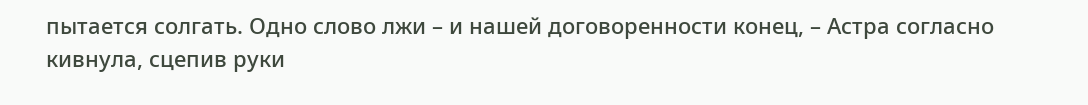пытается солгать. Одно слово лжи – и нашей договоренности конец, – Астра согласно кивнула, сцепив руки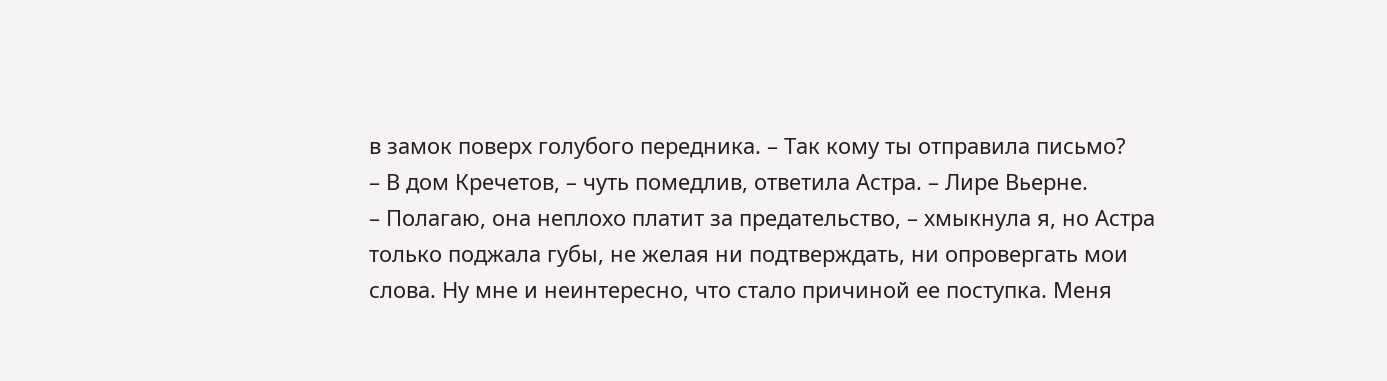в замок поверх голубого передника. – Так кому ты отправила письмо?
– В дом Кречетов, – чуть помедлив, ответила Астра. – Лире Вьерне.
– Полагаю, она неплохо платит за предательство, – хмыкнула я, но Астра только поджала губы, не желая ни подтверждать, ни опровергать мои слова. Ну мне и неинтересно, что стало причиной ее поступка. Меня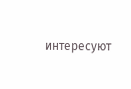интересуют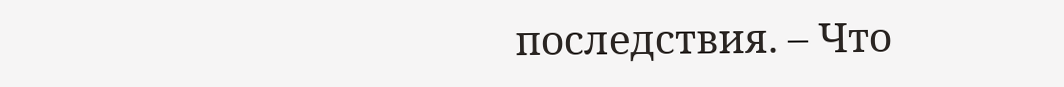последствия. – Что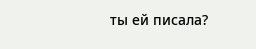ты ей писала?